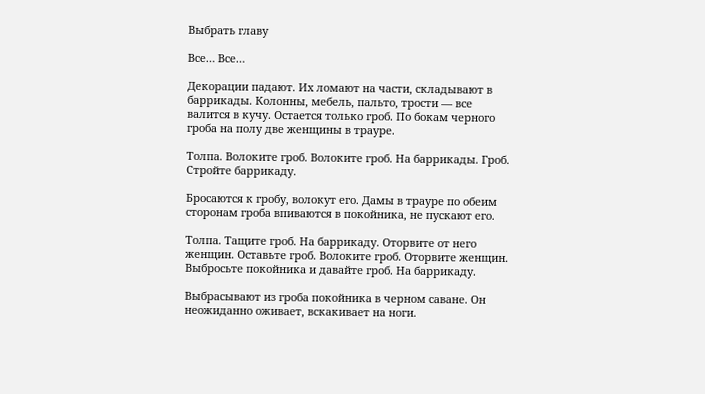Выбрать главу

Все… Все…

Декорации падают. Их ломают на части, складывают в баррикады. Колонны, мебель, пальто, трости — все валится в кучу. Остается только гроб. По бокам черного гроба на полу две женщины в трауре.

Толпа. Волоките гроб. Волоките гроб. На баррикады. Гроб. Стройте баррикаду.

Бросаются к гробу, волокут его. Дамы в трауре по обеим сторонам гроба впиваются в покойника, не пускают его.

Толпа. Тащите гроб. На баррикаду. Оторвите от него женщин. Оставьте гроб. Волоките гроб. Оторвите женщин. Выбросьте покойника и давайте гроб. На баррикаду.

Выбрасывают из гроба покойника в черном саване. Он неожиданно оживает, вскакивает на ноги.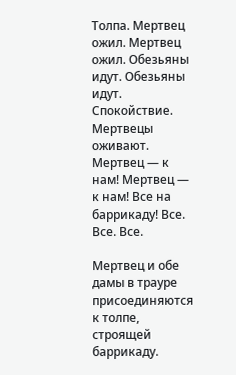Толпа. Мертвец ожил. Мертвец ожил. Обезьяны идут. Обезьяны идут. Спокойствие. Мертвецы оживают. Мертвец — к нам! Мертвец — к нам! Все на баррикаду! Все. Все. Все.

Мертвец и обе дамы в трауре присоединяются к толпе, строящей баррикаду.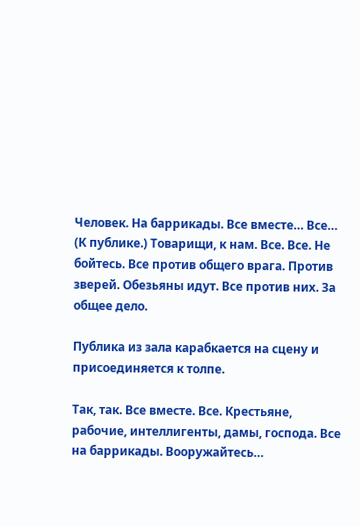Человек. На баррикады. Все вместе… Все… (К публике.) Товарищи, к нам. Все. Все. Не бойтесь. Все против общего врага. Против зверей. Обезьяны идут. Все против них. За общее дело.

Публика из зала карабкается на сцену и присоединяется к толпе.

Так, так. Все вместе. Все. Крестьяне, рабочие, интеллигенты, дамы, господа. Все на баррикады. Вооружайтесь…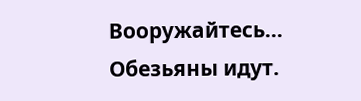Вооружайтесь… Обезьяны идут.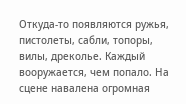Откуда-то появляются ружья, пистолеты, сабли, топоры, вилы, дреколье. Каждый вооружается, чем попало. На сцене навалена огромная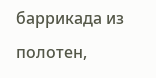баррикада из полотен,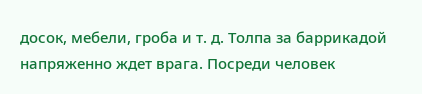досок, мебели, гроба и т. д. Толпа за баррикадой напряженно ждет врага. Посреди человек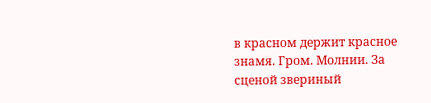в красном держит красное знамя. Гром. Молнии. За сценой звериный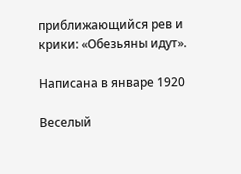приближающийся рев и крики: «Обезьяны идут».

Написана в январе 1920

Веселый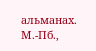альманах. М.-Пб.,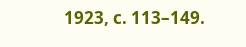1923, с. 113–149.